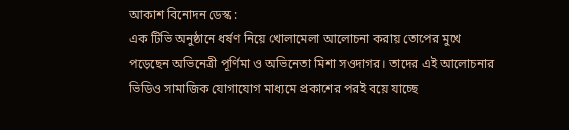আকাশ বিনোদন ডেস্ক :
এক টিভি অনুষ্ঠানে ধর্ষণ নিয়ে খোলামেলা আলোচনা করায় তোপের মুখে পড়েছেন অভিনেত্রী পূর্ণিমা ও অভিনেতা মিশা সওদাগর। তাদের এই আলোচনার ভিডিও সামাজিক যোগাযোগ মাধ্যমে প্রকাশের পরই বয়ে যাচ্ছে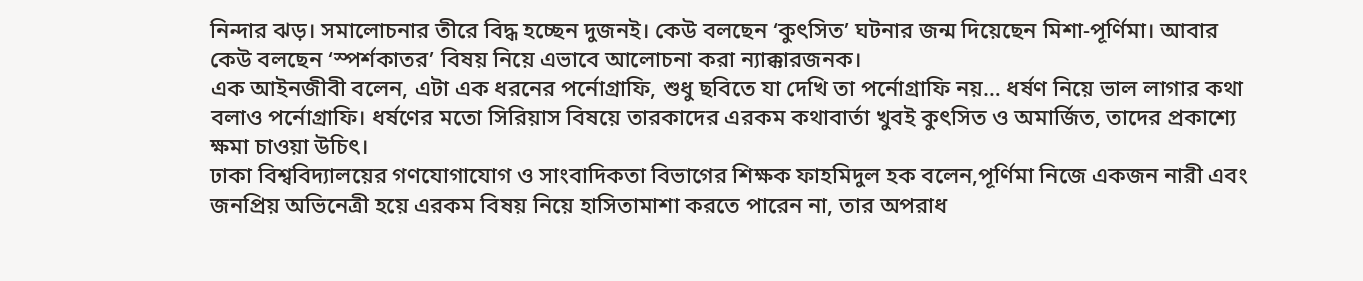নিন্দার ঝড়। সমালোচনার তীরে বিদ্ধ হচ্ছেন দুজনই। কেউ বলছেন ‘কুৎসিত’ ঘটনার জন্ম দিয়েছেন মিশা-পূর্ণিমা। আবার কেউ বলছেন ‘স্পর্শকাতর’ বিষয় নিয়ে এভাবে আলোচনা করা ন্যাক্কারজনক।
এক আইনজীবী বলেন, এটা এক ধরনের পর্নোগ্রাফি, শুধু ছবিতে যা দেখি তা পর্নোগ্রাফি নয়… ধর্ষণ নিয়ে ভাল লাগার কথা বলাও পর্নোগ্রাফি। ধর্ষণের মতো সিরিয়াস বিষয়ে তারকাদের এরকম কথাবার্তা খুবই কুৎসিত ও অমার্জিত, তাদের প্রকাশ্যে ক্ষমা চাওয়া উচিৎ।
ঢাকা বিশ্ববিদ্যালয়ের গণযোগাযোগ ও সাংবাদিকতা বিভাগের শিক্ষক ফাহমিদুল হক বলেন,পূর্ণিমা নিজে একজন নারী এবং জনপ্রিয় অভিনেত্রী হয়ে এরকম বিষয় নিয়ে হাসিতামাশা করতে পারেন না, তার অপরাধ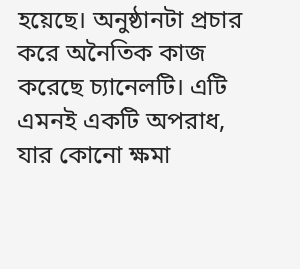হয়েছে। অনুষ্ঠানটা প্রচার করে অনৈতিক কাজ করেছে চ্যানেলটি। এটি এমনই একটি অপরাধ, যার কোনো ক্ষমা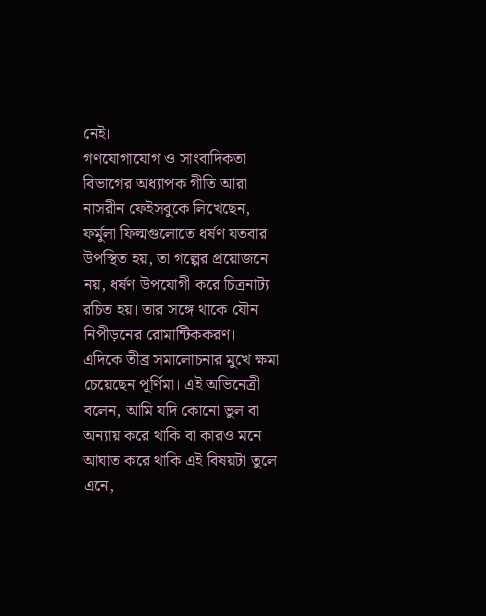নেই।
গণযোগাযোগ ও সাংবাদিকতা বিভাগের অধ্যাপক গীতি আরা নাসরীন ফেইসবুকে লিখেছেন, ফর্মুলা ফিল্মগুলোতে ধর্ষণ যতবার উপস্থিত হয়, তা গল্পের প্রয়োজনে নয়, ধর্ষণ উপযোগী করে চিত্রনাট্য রচিত হয়। তার সঙ্গে থাকে যৌন নিপীড়নের রোমান্টিককরণ।
এদিকে তীব্র সমালোচনার মুখে ক্ষমা চেয়েছেন পূর্ণিমা। এই অভিনেত্রী বলেন, আমি যদি কোনো ভুল বা অন্যায় করে থাকি বা কারও মনে আঘাত করে থাকি এই বিষয়টা তুলে এনে,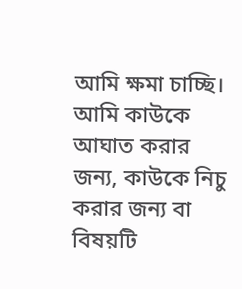আমি ক্ষমা চাচ্ছি। আমি কাউকে আঘাত করার জন্য, কাউকে নিচু করার জন্য বা বিষয়টি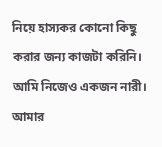নিয়ে হাস্যকর কোনো কিছু করার জন্য কাজটা করিনি। আমি নিজেও একজন নারী। আমার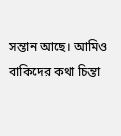সন্তান আছে। আমিও বাকিদের কথা চিন্তা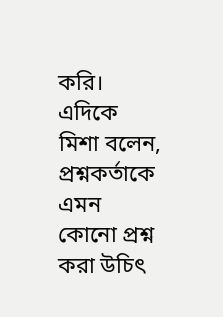করি।
এদিকে মিশা বলেন, প্রশ্নকর্তাকে এমন কোনো প্রশ্ন করা উচিৎ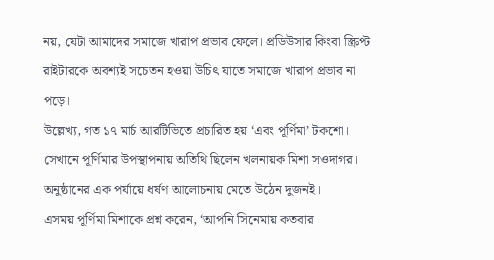নয়, যেটা আমাদের সমাজে খারাপ প্রভাব ফেলে। প্রডিউসার কিংবা স্ক্রিপ্ট রাইটারকে অবশ্যই সচেতন হওয়া উচিৎ যাতে সমাজে খারাপ প্রভাব না পড়ে।
উল্লেখ্য, গত ১৭ মার্চ আরটিভিতে প্রচারিত হয় ‘এবং পূর্ণিমা’ টকশো। সেখানে পূর্ণিমার উপস্থাপনায় অতিথি ছিলেন খলনায়ক মিশা সওদাগর। অনুষ্ঠানের এক পর্যায়ে ধর্ষণ আলোচনায় মেতে উঠেন দুজনই।
এসময় পূর্ণিমা মিশাকে প্রশ্ন করেন, ‘আপনি সিনেমায় কতবার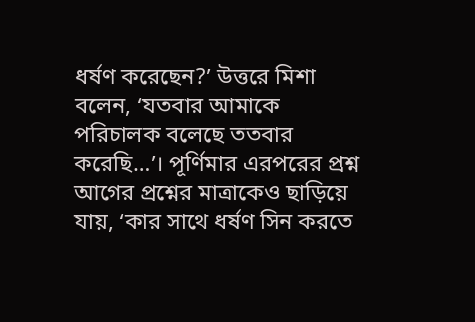ধর্ষণ করেছেন?’ উত্তরে মিশা বলেন, ‘যতবার আমাকে পরিচালক বলেছে ততবার করেছি…’। পূর্ণিমার এরপরের প্রশ্ন আগের প্রশ্নের মাত্রাকেও ছাড়িয়ে যায়, ‘কার সাথে ধর্ষণ সিন করতে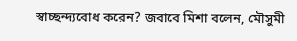স্বাচ্ছন্দ্যবোধ করেন? জবাবে মিশা বলেন, মৌসুমী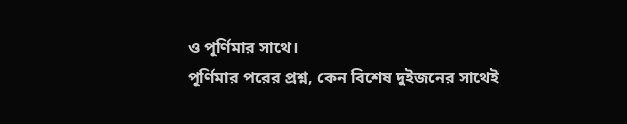ও পূর্ণিমার সাথে।
পূর্ণিমার পরের প্রশ্ন, কেন বিশেষ দুইজনের সাথেই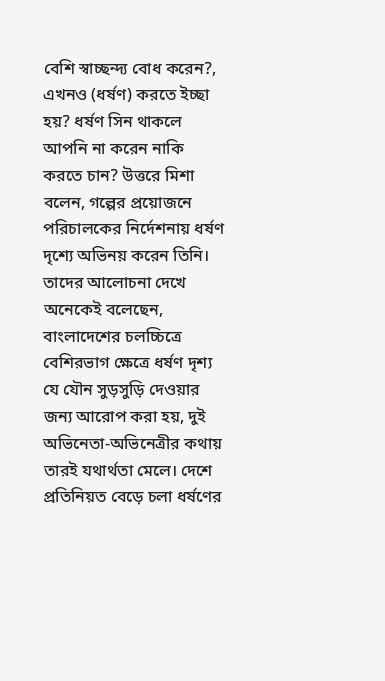বেশি স্বাচ্ছন্দ্য বোধ করেন?, এখনও (ধর্ষণ) করতে ইচ্ছা হয়? ধর্ষণ সিন থাকলে আপনি না করেন নাকি করতে চান? উত্তরে মিশা বলেন, গল্পের প্রয়োজনে পরিচালকের নির্দেশনায় ধর্ষণ দৃশ্যে অভিনয় করেন তিনি।
তাদের আলোচনা দেখে অনেকেই বলেছেন, বাংলাদেশের চলচ্চিত্রে বেশিরভাগ ক্ষেত্রে ধর্ষণ দৃশ্য যে যৌন সুড়সুড়ি দেওয়ার জন্য আরোপ করা হয়, দুই অভিনেতা-অভিনেত্রীর কথায় তারই যথার্থতা মেলে। দেশে প্রতিনিয়ত বেড়ে চলা ধর্ষণের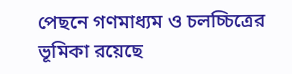পেছনে গণমাধ্যম ও চলচ্চিত্রের ভূমিকা রয়েছে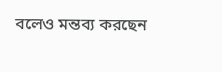বলেও মন্তব্য করছেন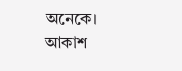অনেকে।
আকাশ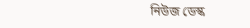নিউজ ডেস্ক